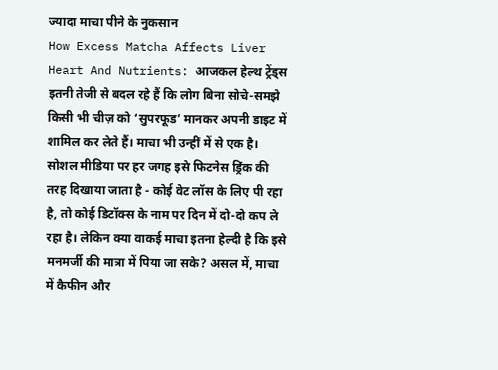ज्यादा माचा पीने के नुकसान
How Excess Matcha Affects Liver Heart And Nutrients: आजकल हेल्थ ट्रेंड्स इतनी तेजी से बदल रहे हैं कि लोग बिना सोचे-समझे किसी भी चीज़ को ‘सुपरफूड’ मानकर अपनी डाइट में शामिल कर लेते हैं। माचा भी उन्हीं में से एक है। सोशल मीडिया पर हर जगह इसे फिटनेस ड्रिंक की तरह दिखाया जाता है - कोई वेट लॉस के लिए पी रहा है, तो कोई डिटॉक्स के नाम पर दिन में दो-दो कप ले रहा है। लेकिन क्या वाकई माचा इतना हेल्दी है कि इसे मनमर्जी की मात्रा में पिया जा सके? असल में, माचा में कैफीन और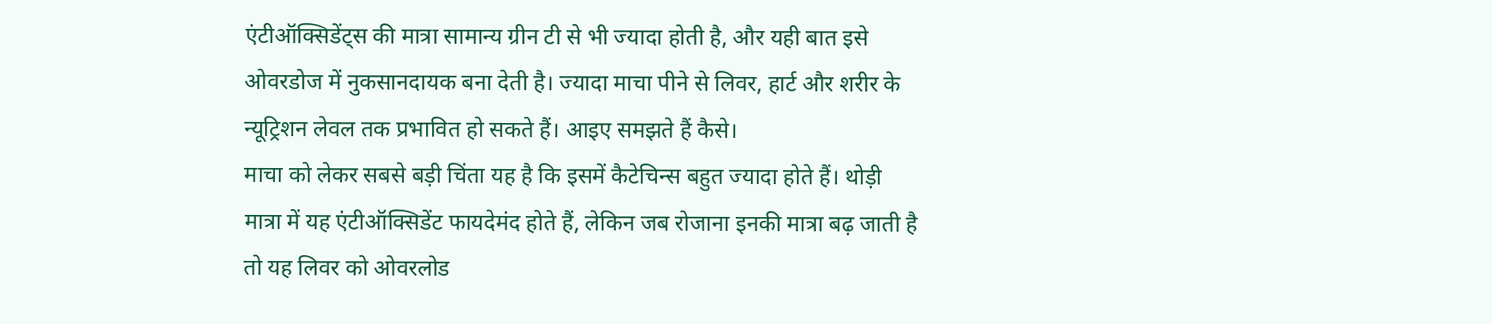एंटीऑक्सिडेंट्स की मात्रा सामान्य ग्रीन टी से भी ज्यादा होती है, और यही बात इसे ओवरडोज में नुकसानदायक बना देती है। ज्यादा माचा पीने से लिवर, हार्ट और शरीर के न्यूट्रिशन लेवल तक प्रभावित हो सकते हैं। आइए समझते हैं कैसे।
माचा को लेकर सबसे बड़ी चिंता यह है कि इसमें कैटेचिन्स बहुत ज्यादा होते हैं। थोड़ी मात्रा में यह एंटीऑक्सिडेंट फायदेमंद होते हैं, लेकिन जब रोजाना इनकी मात्रा बढ़ जाती है तो यह लिवर को ओवरलोड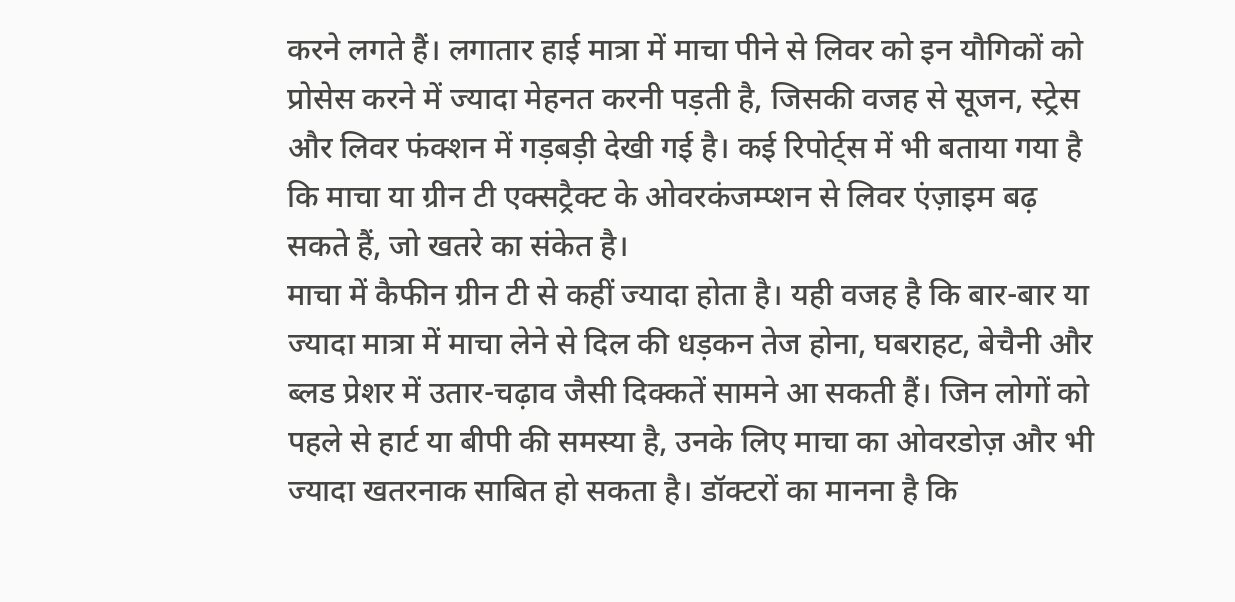करने लगते हैं। लगातार हाई मात्रा में माचा पीने से लिवर को इन यौगिकों को प्रोसेस करने में ज्यादा मेहनत करनी पड़ती है, जिसकी वजह से सूजन, स्ट्रेस और लिवर फंक्शन में गड़बड़ी देखी गई है। कई रिपोर्ट्स में भी बताया गया है कि माचा या ग्रीन टी एक्सट्रैक्ट के ओवरकंजम्प्शन से लिवर एंज़ाइम बढ़ सकते हैं, जो खतरे का संकेत है।
माचा में कैफीन ग्रीन टी से कहीं ज्यादा होता है। यही वजह है कि बार-बार या ज्यादा मात्रा में माचा लेने से दिल की धड़कन तेज होना, घबराहट, बेचैनी और ब्लड प्रेशर में उतार-चढ़ाव जैसी दिक्कतें सामने आ सकती हैं। जिन लोगों को पहले से हार्ट या बीपी की समस्या है, उनके लिए माचा का ओवरडोज़ और भी ज्यादा खतरनाक साबित हो सकता है। डॉक्टरों का मानना है कि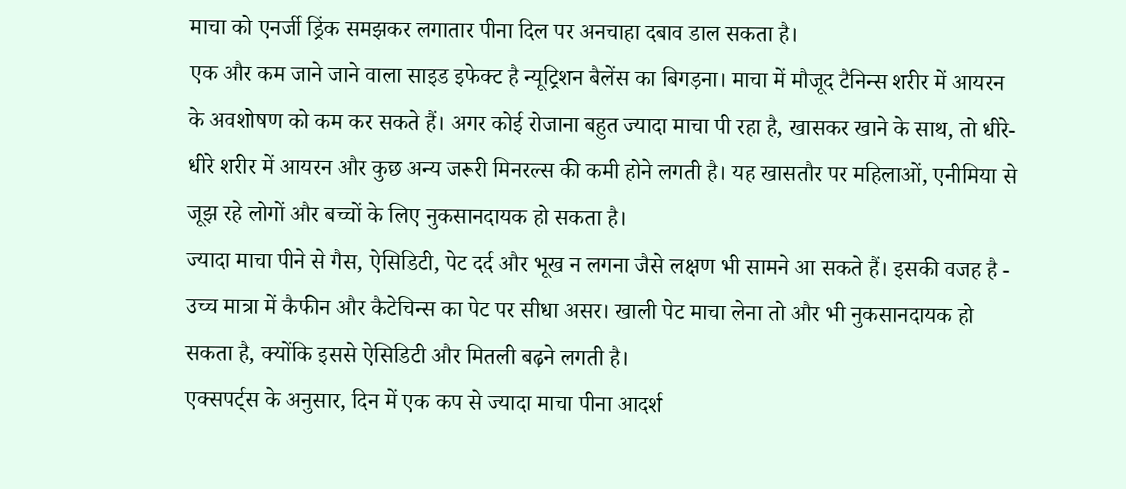माचा को एनर्जी ड्रिंक समझकर लगातार पीना दिल पर अनचाहा दबाव डाल सकता है।
एक और कम जाने जाने वाला साइड इफेक्ट है न्यूट्रिशन बैलेंस का बिगड़ना। माचा में मौजूद टैनिन्स शरीर में आयरन के अवशोषण को कम कर सकते हैं। अगर कोई रोजाना बहुत ज्यादा माचा पी रहा है, खासकर खाने के साथ, तो धीरे-धीरे शरीर में आयरन और कुछ अन्य जरूरी मिनरल्स की कमी होने लगती है। यह खासतौर पर महिलाओं, एनीमिया से जूझ रहे लोगों और बच्चों के लिए नुकसानदायक हो सकता है।
ज्यादा माचा पीने से गैस, ऐसिडिटी, पेट दर्द और भूख न लगना जैसे लक्षण भी सामने आ सकते हैं। इसकी वजह है - उच्च मात्रा में कैफीन और कैटेचिन्स का पेट पर सीधा असर। खाली पेट माचा लेना तो और भी नुकसानदायक हो सकता है, क्योंकि इससे ऐसिडिटी और मितली बढ़ने लगती है।
एक्सपर्ट्स के अनुसार, दिन में एक कप से ज्यादा माचा पीना आदर्श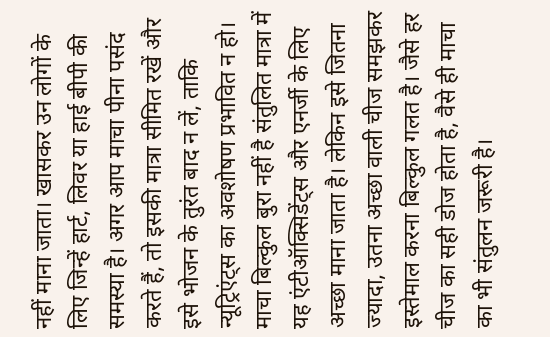नहीं माना जाता। खासकर उन लोगों के लिए जिन्हें हार्ट, लिवर या हाई बीपी की समस्या है। अगर आप माचा पीना पसंद करते हैं, तो इसकी मात्रा सीमित रखें और इसे भोजन के तुरंत बाद न लें, ताकि न्यूट्रिएंट्स का अवशोषण प्रभावित न हो।
माचा बिल्कुल बुरा नहीं है संतुलित मात्रा में यह एंटीऑक्सिडेंट्स और एनर्जी के लिए अच्छा माना जाता है। लेकिन इसे जितना ज्यादा, उतना अच्छा वाली चीज समझकर इस्तेमाल करना बिल्कुल गलत है। जैसे हर चीज का सही डोज होता है, वैसे ही माचा का भी संतुलन जरूरी है।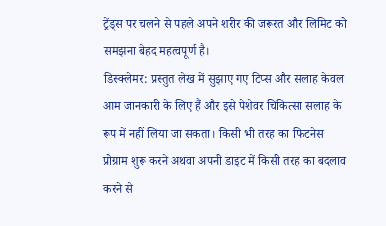ट्रेंड्स पर चलने से पहले अपने शरीर की जरूरत और लिमिट को समझना बेहद महत्वपूर्ण है।
डिस्क्लेमर: प्रस्तुत लेख में सुझाए गए टिप्स और सलाह केवल आम जानकारी के लिए हैं और इसे पेशेवर चिकित्सा सलाह के रूप में नहीं लिया जा सकता। किसी भी तरह का फिटनेस प्रोग्राम शुरू करने अथवा अपनी डाइट में किसी तरह का बदलाव करने से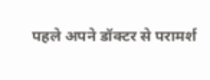पहले अपने डॉक्टर से परामर्श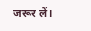जरूर लें।